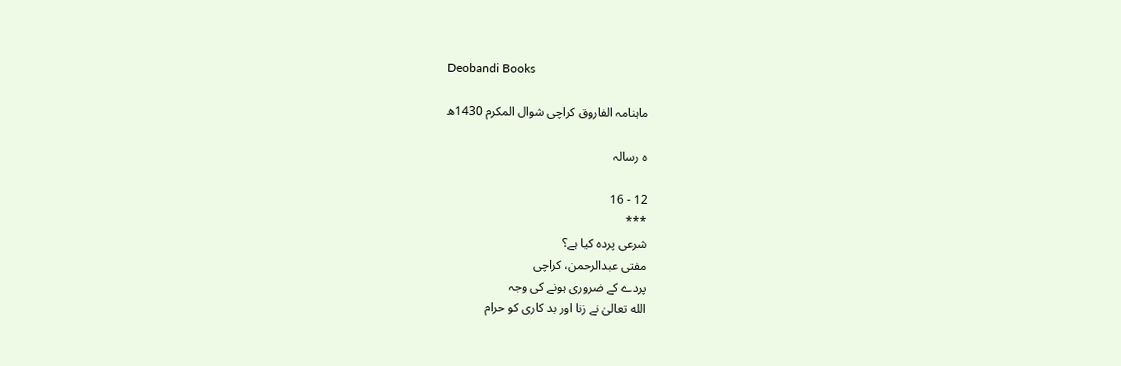Deobandi Books

ماہنامہ الفاروق کراچی شوال المکرم 1430ھ

ہ رسالہ

12 - 16
***
شرعی پردہ کیا ہے؟
مفتی عبدالرحمن، کراچی
پردے کے ضروری ہونے کی وجہ
الله تعالیٰ نے زنا اور بد کاری کو حرام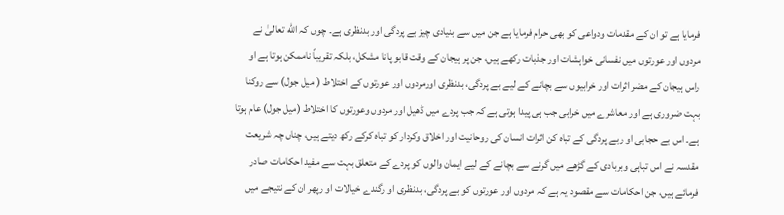فرمایا ہے تو ان کے مقدمات ودواعی کو بھی حرام فرمایا ہے جن میں سے بنیادی چیز بے پردگی اور بدنظری ہے۔ چوں کہ الله تعالیٰ نے مردوں اور عورتوں میں نفسانی خواہشات اور جذبات رکھے ہیں، جن پر ہیجان کے وقت قابو پانا مشکل، بلکہ تقریباً ناممکن ہوتا ہے او راس ہیجان کے مضر اثرات اور خرابیوں سے بچانے کے لیے بے پردگی، بدنظری اورمردوں اور عورتوں کے اختلاط ( میل جول) سے روکنا بہت ضروری ہے اور معاشرے میں خرابی جب ہی پیدا ہوتی ہے کہ جب پردے میں ڈھیل اور مردوں وعورتوں کا اختلاط (میل جول) عام ہوتا ہے۔ اس بے حجابی او ربے پردگی کے تباہ کن اثرات انسان کی روحانیت اور اخلاق وکردار کو تباہ کرکے رکھ دیتے ہیں، چناں چہ شریعت مقدسہ نے اس تباہی وبربادی کے گڑھے میں گرنے سے بچانے کے لیے ایمان والوں کو پردے کے متعلق بہت سے مفید احکامات صادر فرمائے ہیں، جن احکامات سے مقصود یہ ہے کہ مردوں اور عورتوں کو بے پردگی، بدنظری او رگندے خیالات او رپھر ان کے نتیجے میں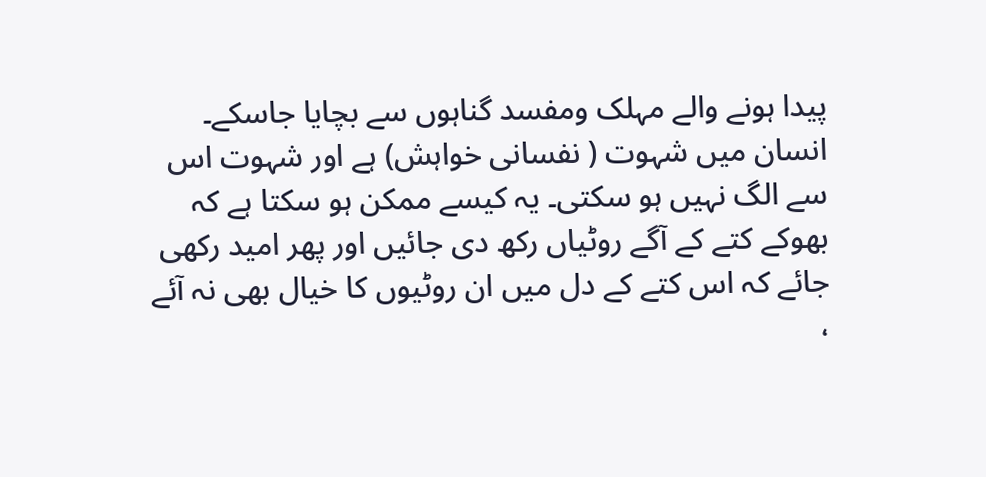پیدا ہونے والے مہلک ومفسد گناہوں سے بچایا جاسکے۔
انسان میں شہوت ( نفسانی خواہش) ہے اور شہوت اس سے الگ نہیں ہو سکتی۔ یہ کیسے ممکن ہو سکتا ہے کہ بھوکے کتے کے آگے روٹیاں رکھ دی جائیں اور پھر امید رکھی جائے کہ اس کتے کے دل میں ان روٹیوں کا خیال بھی نہ آئے ،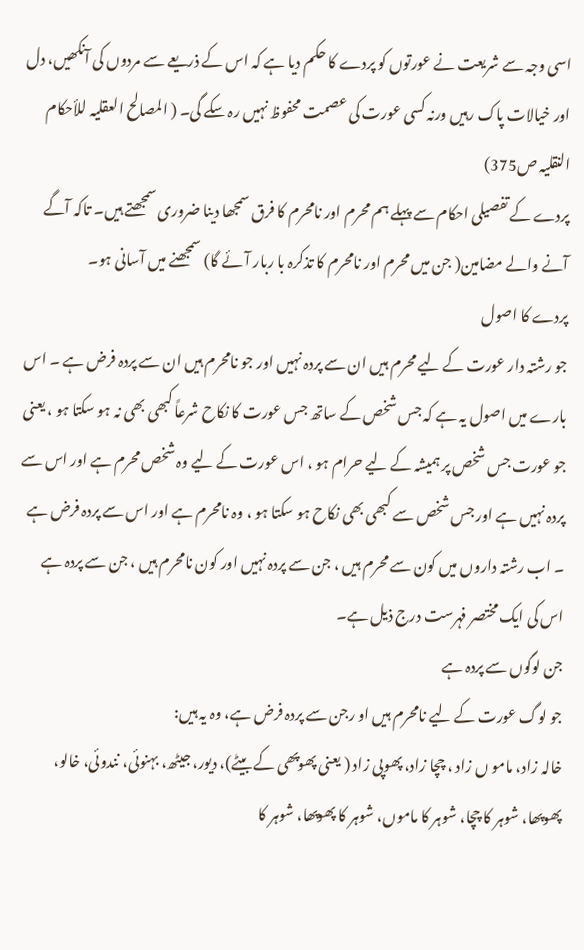اسی وجہ سے شریعت نے عورتوں کو پردے کا حکم دیا ہے کہ اس کے ذریعے سے مردوں کی آنکھیں، دل اور خیالات پاک رہیں ورنہ کسی عورت کی عصمت محفوظ نہیں رہ سکے گی۔ ( المصالح العقلیہ للأحکام النقلیہ ص375)
پردے کے تفصیلی احکام سے پہلے ہم محرم اور نامحرم کا فرق سمجھا دینا ضروری سمجھتے ہیں۔ تاکہ آگے آنے والے مضامین( جن میں محرم اور نامحرم کا تذکرہ با ربار آئے گا) سمجھنے میں آسانی ہو۔
پردے کا اصول
جو رشتہ دار عورت کے لیے محرم ہیں ان سے پردہ نہیں اور جو نامحرم ہیں ان سے پردہ فرض ہے ۔ اس بارے میں اصول یہ ہے کہ جس شخص کے ساتھ جس عورت کا نکاح شرعاً کبھی بھی نہ ہو سکتا ہو ، یعنی جو عورت جس شخص پر ہمیشہ کے لیے حرام ہو ، اس عورت کے لیے وہ شخص محرم ہے اور اس سے پردہ نہیں ہے اور جس شخص سے کبھی بھی نکاح ہو سکتا ہو ، وہ نامحرم ہے اور اس سے پردہ فرض ہے ۔ اب رشتہ داروں میں کون سے محرم ہیں ، جن سے پردہ نہیں اور کون نامحرم ہیں ، جن سے پردہ ہے اس کی ایک مختصر فہرست درج ذیل ہے۔
جن لوگوں سے پردہ ہے
جو لوگ عورت کے لیے نامحرم ہیں او رجن سے پردہ فرض ہے، وہ یہ ہیں:
خالہ زاد، مامو ں زاد ، چچا زاد، پھوپی زاد ( یعنی پھوپھی کے بیٹے)، دیور، جیٹھ، بہنوئی، نندوئی، خالو، پھوپھا، شوہر کا چچا، شوہر کا ماموں، شوہر کا پھوپھا، شوہر کا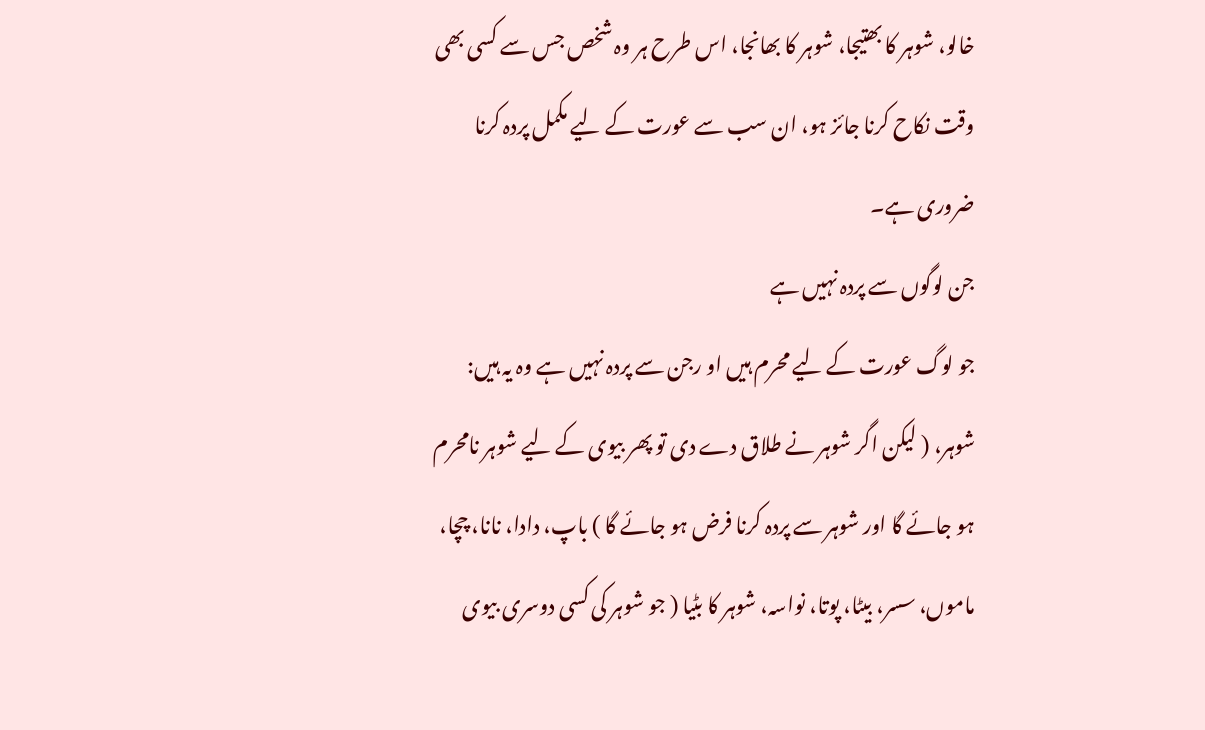خالو، شوہر کا بھتیجا، شوہر کا بھانجا، اس طرح ہر وہ شخص جس سے کسی بھی وقت نکاح کرنا جائز ہو، ان سب سے عورت کے لیے مکمل پردہ کرنا ضروری ہے۔
جن لوگوں سے پردہ نہیں ہے
جو لوگ عورت کے لیے محرم ہیں او رجن سے پردہ نہیں ہے وہ یہ ہیں: شوہر، ( لیکن اگر شوہر نے طلاق دے دی تو پھر بیوی کے لیے شوہر نامحرم ہو جائے گا اور شوہر سے پردہ کرنا فرض ہو جائے گا ) باپ، دادا، نانا، چچا، ماموں، سسر، بیٹا، پوتا، نواسہ، شوہر کا بٹیا ( جو شوہر کی کسی دوسری بیوی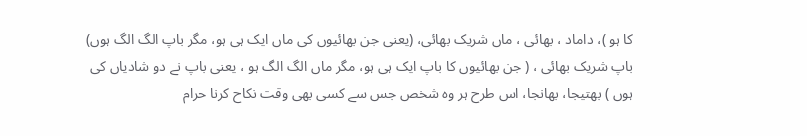کا ہو )، داماد ، بھائی ، ماں شریک بھائی، (یعنی جن بھائیوں کی ماں ایک ہی ہو، مگر باپ الگ الگ ہوں) باپ شریک بھائی ، ( جن بھائیوں کا باپ ایک ہی ہو، مگر ماں الگ الگ ہو ، یعنی باپ نے دو شادیاں کی ہوں ) بھتیجا، بھانجا، اس طرح ہر وہ شخص جس سے کسی بھی وقت نکاح کرنا حرام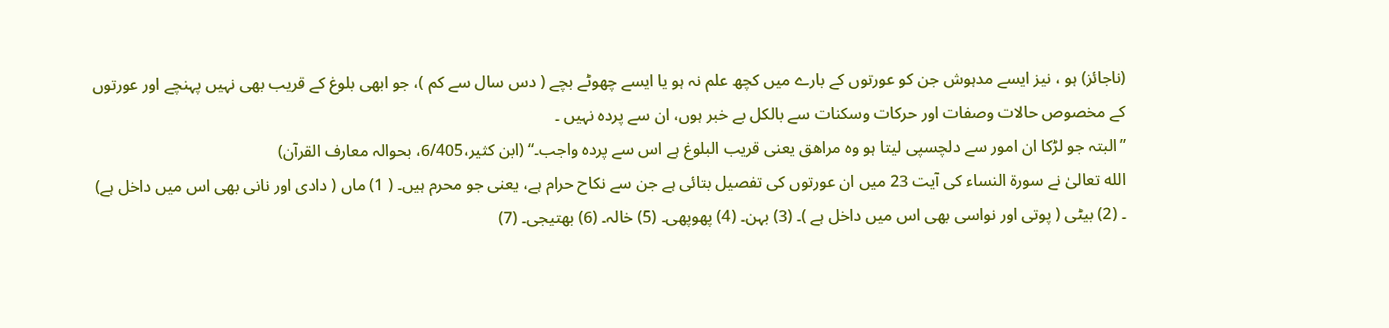(ناجائز) ہو ، نیز ایسے مدہوش جن کو عورتوں کے بارے میں کچھ علم نہ ہو یا ایسے چھوٹے بچے ( دس سال سے کم )، جو ابھی بلوغ کے قریب بھی نہیں پہنچے اور عورتوں کے مخصوص حالات وصفات اور حرکات وسکنات سے بالکل بے خبر ہوں، ان سے پردہ نہیں ۔
”البتہ جو لڑکا ان امور سے دلچسپی لیتا ہو وہ مراھق یعنی قریب البلوغ ہے اس سے پردہ واجب۔“ (ابن کثیر،6/405، بحوالہ معارف القرآن)
الله تعالیٰ نے سورة النساء کی آیت 23 میں ان عورتوں کی تفصیل بتائی ہے جن سے نکاح حرام ہے، یعنی جو محرم ہیں۔ ( 1) ماں ( دادی اور نانی بھی اس میں داخل ہے) ۔ (2) بیٹی ( پوتی اور نواسی بھی اس میں داخل ہے )۔ (3) بہن۔ (4) پھوپھی۔ (5) خالہ۔ (6) بھتیجی۔ (7)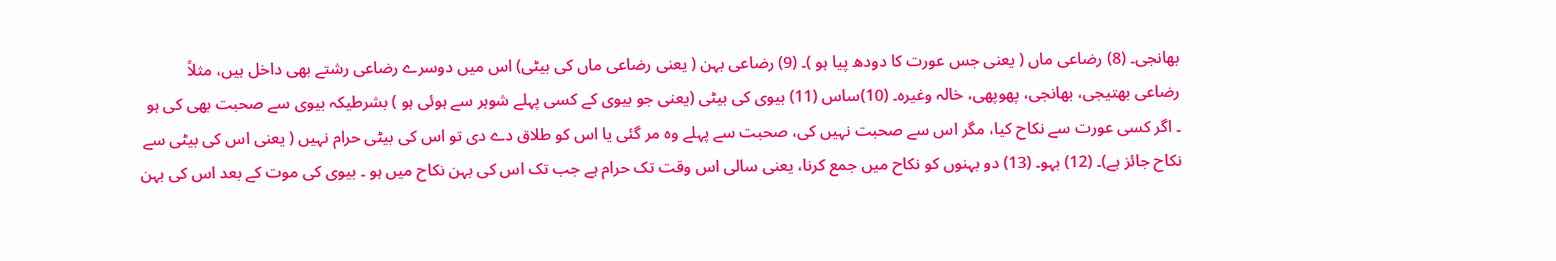بھانجی۔ (8) رضاعی ماں ( یعنی جس عورت کا دودھ پیا ہو )۔ (9) رضاعی بہن ( یعنی رضاعی ماں کی بیٹی) اس میں دوسرے رضاعی رشتے بھی داخل ہیں، مثلاً رضاعی بھتیجی، بھانجی، پھوپھی، خالہ وغیرہ۔ (10)ساس (11) بیوی کی بیٹی (یعنی جو بیوی کے کسی پہلے شوہر سے ہوئی ہو ) بشرطیکہ بیوی سے صحبت بھی کی ہو ۔ اگر کسی عورت سے نکاح کیا، مگر اس سے صحبت نہیں کی، صحبت سے پہلے وہ مر گئی یا اس کو طلاق دے دی تو اس کی بیٹی حرام نہیں ( یعنی اس کی بیٹی سے نکاح جائز ہے)۔ (12) بہو۔ (13) دو بہنوں کو نکاح میں جمع کرنا، یعنی سالی اس وقت تک حرام ہے جب تک اس کی بہن نکاح میں ہو ۔ بیوی کی موت کے بعد اس کی بہن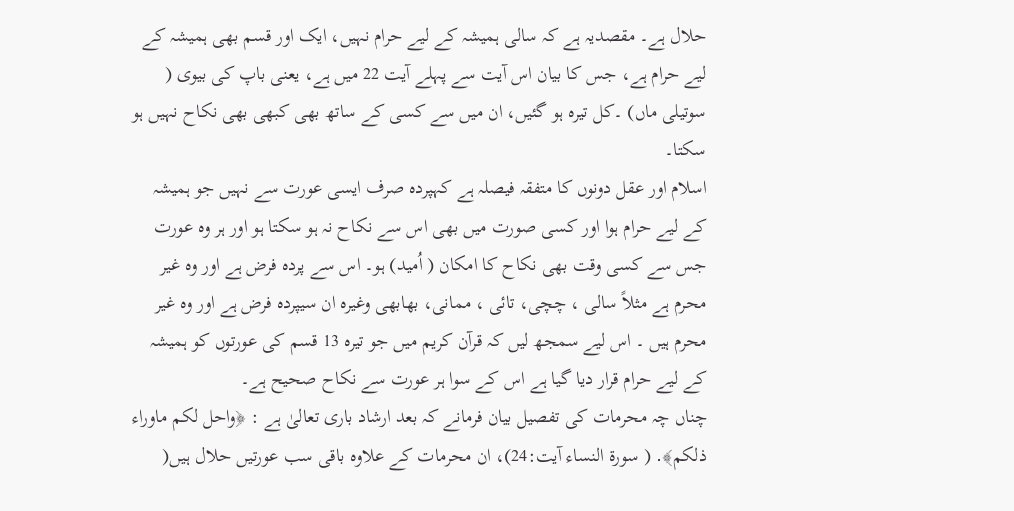حلال ہے۔ مقصدیہ ہے کہ سالی ہمیشہ کے لیے حرام نہیں، ایک اور قسم بھی ہمیشہ کے لیے حرام ہے، جس کا بیان اس آیت سے پہلے آیت 22 میں ہے، یعنی باپ کی بیوی ( سوتیلی ماں) ۔کل تیرہ ہو گئیں، ان میں سے کسی کے ساتھ بھی کبھی بھی نکاح نہیں ہو سکتا۔
اسلام اور عقل دونوں کا متفقہ فیصلہ ہے کہپردہ صرف ایسی عورت سے نہیں جو ہمیشہ کے لیے حرام ہوا اور کسی صورت میں بھی اس سے نکاح نہ ہو سکتا ہو اور ہر وہ عورت جس سے کسی وقت بھی نکاح کا امکان ( اُمید) ہو۔ اس سے پردہ فرض ہے اور وہ غیر محرم ہے مثلاً سالی ، چچی، تائی ، ممانی، بھابھی وغیرہ ان سیپردہ فرض ہے اور وہ غیر محرم ہیں ۔ اس لیے سمجھ لیں کہ قرآن کریم میں جو تیرہ 13 قسم کی عورتوں کو ہمیشہ کے لیے حرام قرار دیا گیا ہے اس کے سوا ہر عورت سے نکاح صحیح ہے۔
چناں چہ محرمات کی تفصیل بیان فرمانے کہ بعد ارشاد باری تعالیٰ ہے : ﴿واحل لکم ماوراء ذلکم﴾․ ( سورة النساء آیت:24)، ان محرمات کے علاوہ باقی سب عورتیں حلال ہیں(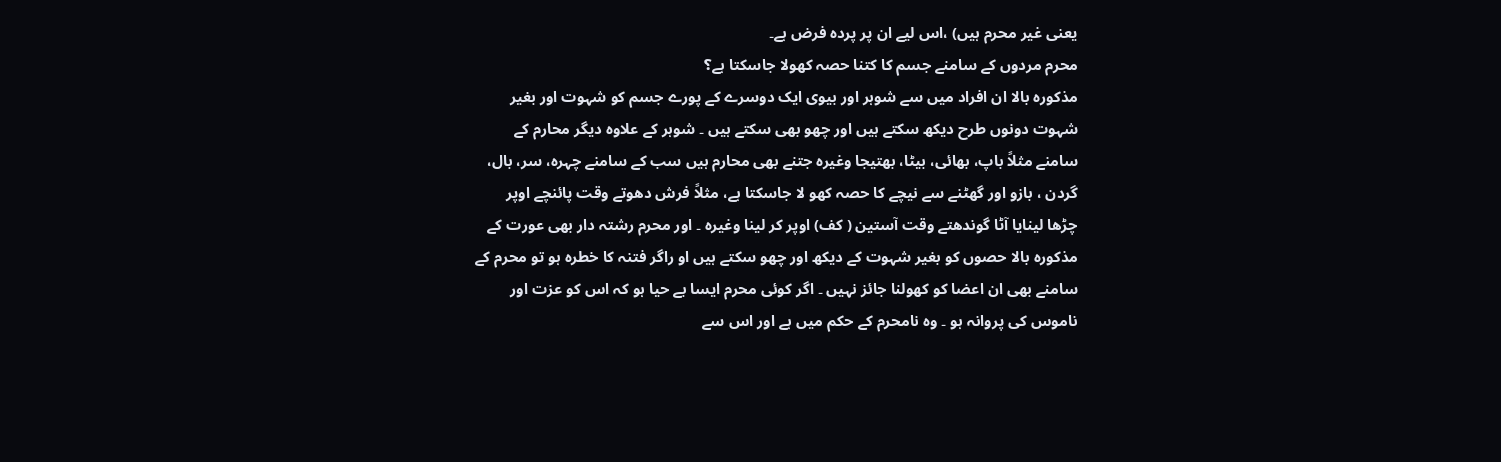یعنی غیر محرم ہیں) ،اس لیے ان پر پردہ فرض ہے۔
محرم مردوں کے سامنے جسم کا کتنا حصہ کھولا جاسکتا ہے؟
مذکورہ بالا ان افراد میں سے شوہر اور بیوی ایک دوسرے کے پورے جسم کو شہوت اور بغیر شہوت دونوں طرح دیکھ سکتے ہیں اور چھو بھی سکتے ہیں ۔ شوہر کے علاوہ دیگر محارم کے سامنے مثلاً باپ، بھائی، بیٹا، بھتیجا وغیرہ جتنے بھی محارم ہیں سب کے سامنے چہرہ، سر، بال، گردن ، بازو اور گھٹنے سے نیچے کا حصہ کھو لا جاسکتا ہے، مثلاً فرش دھوتے وقت پائنچے اوپر چڑھا لینایا آٹا گوندھتے وقت آستین ( کف) اوپر کر لینا وغیرہ ۔ اور محرم رشتہ دار بھی عورت کے مذکورہ بالا حصوں کو بغیر شہوت کے دیکھ اور چھو سکتے ہیں او راگر فتنہ کا خطرہ ہو تو محرم کے سامنے بھی ان اعضا کو کھولنا جائز نہیں ۔ اگر کوئی محرم ایسا بے حیا ہو کہ اس کو عزت اور ناموس کی پروانہ ہو ۔ وہ نامحرم کے حکم میں ہے اور اس سے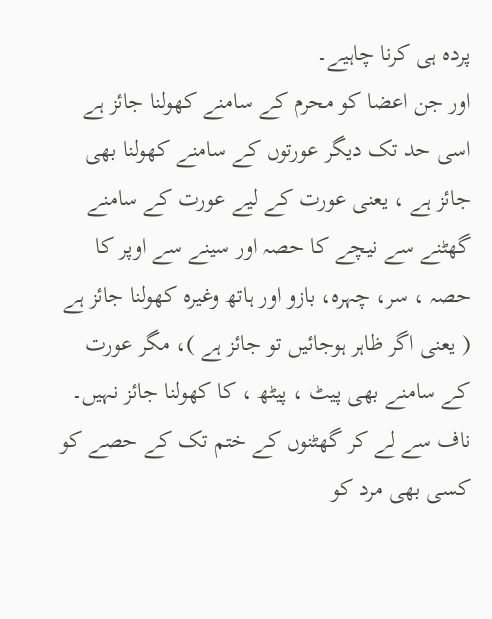پردہ ہی کرنا چاہیے۔
اور جن اعضا کو محرم کے سامنے کھولنا جائز ہے اسی حد تک دیگر عورتوں کے سامنے کھولنا بھی جائز ہے ، یعنی عورت کے لیے عورت کے سامنے گھٹنے سے نیچے کا حصہ اور سینے سے اوپر کا حصہ ، سر، چہرہ، بازو اور ہاتھ وغیرہ کھولنا جائز ہے ( یعنی اگر ظاہر ہوجائیں تو جائز ہے )، مگر عورت کے سامنے بھی پیٹ ، پیٹھ ، کا کھولنا جائز نہیں۔
ناف سے لے کر گھٹنوں کے ختم تک کے حصے کو کسی بھی مرد کو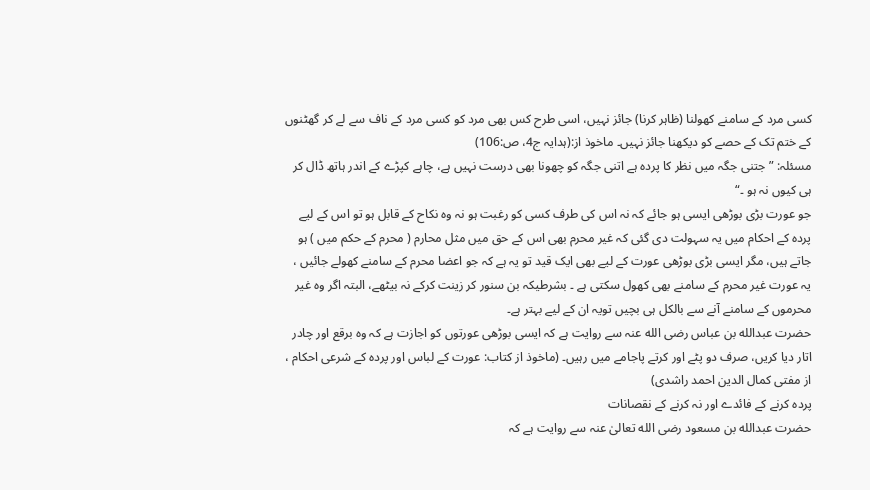کسی مرد کے سامنے کھولنا (ظاہر کرنا) جائز نہیں، اسی طرح کس بھی مرد کو کسی مرد کے ناف سے لے کر گھٹنوں کے ختم تک کے حصے کو دیکھنا جائز نہیں۔ ماخوذ از:(ہدایہ ج4، ص:106)
مسئلہ: ” جتنی جگہ میں نظر کا پردہ ہے اتنی جگہ کو چھونا بھی درست نہیں ہے، چاہے کپڑے کے اندر ہاتھ ڈال کر ہی کیوں نہ ہو ۔“
جو عورت بڑی بوڑھی ایسی ہو جائے کہ نہ اس کی طرف کسی کو رغبت ہو نہ وہ نکاح کے قابل ہو تو اس کے لیے پردہ کے احکام میں یہ سہولت دی گئی کہ غیر محرم بھی اس کے حق میں مثل محارم ( محرم کے حکم میں ) ہو جاتے ہیں، مگر ایسی بڑی بوڑھی عورت کے لیے بھی ایک قید تو یہ ہے کہ جو اعضا محرم کے سامنے کھولے جائیں ، یہ عورت غیر محرم کے سامنے بھی کھول سکتی ہے ۔ بشرطیکہ بن سنور کر زینت کرکے نہ بیٹھے، البتہ اگر وہ غیر محرموں کے سامنے آنے سے بالکل ہی بچیں تویہ ان کے لیے بہتر ہے۔
حضرت عبدالله بن عباس رضی الله عنہ سے روایت ہے کہ ایسی بوڑھی عورتوں کو اجازت ہے کہ وہ برقع اور چادر اتار دیا کریں، صرف دو پٹے اور کرتے پاجامے میں رہیں۔ (ماخوذ از کتاب: عورت کے لباس اور پردہ کے شرعی احکام ، از مفتی کمال الدین احمد راشدی)
پردہ کرنے کے فائدے اور نہ کرنے کے نقصانات
حضرت عبدالله بن مسعود رضی الله تعالیٰ عنہ سے روایت ہے کہ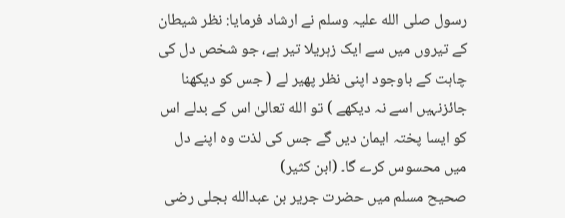رسول صلی الله علیہ وسلم نے ارشاد فرمایا: نظر شیطان کے تیروں میں سے ایک زہریلا تیر ہے، جو شخص دل کی چاہت کے باوجود اپنی نظر پھیر لے ( جس کو دیکھنا جائزنہیں اسے نہ دیکھے ) تو الله تعالیٰ اس کے بدلے اس کو ایسا پختہ ایمان دیں گے جس کی لذت وہ اپنے دل میں محسوس کرے گا۔ (ابن کثیر)
صحیح مسلم میں حضرت جریر بن عبدالله بجلی رضی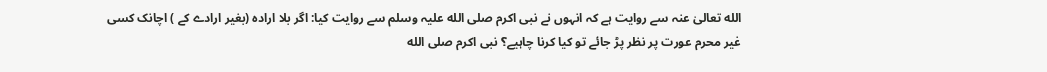الله تعالیٰ عنہ سے روایت ہے کہ انہوں نے نبی اکرم صلی الله علیہ وسلم سے روایت کیا: اگر بلا ارادہ (بغیر ارادے کے ) اچانک کسی غیر محرم عورت پر نظر پڑ جائے تو کیا کرنا چاہیے؟ نبی اکرم صلی الله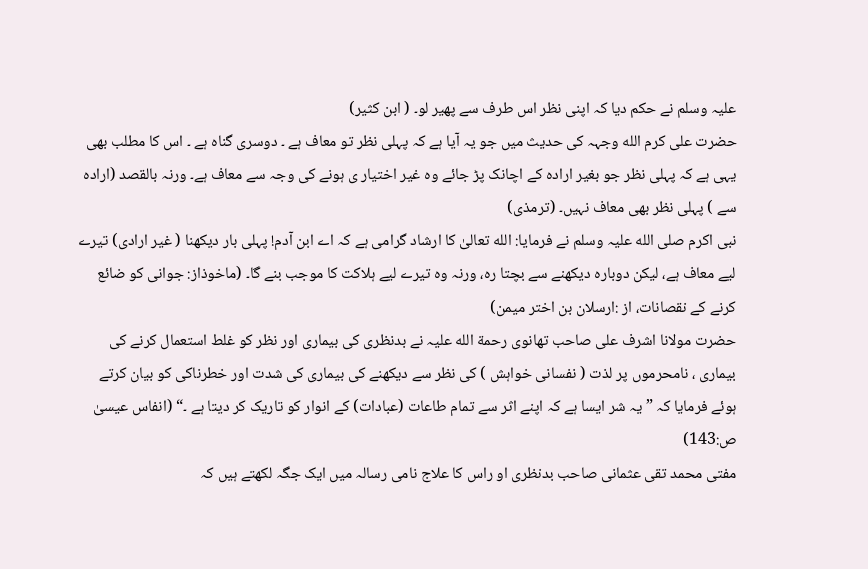علیہ وسلم نے حکم دیا کہ اپنی نظر اس طرف سے پھیر لو۔ ( ابن کثیر)
حضرت علی کرم الله وجہہ کی حدیث میں جو یہ آیا ہے کہ پہلی نظر تو معاف ہے ۔ دوسری گناہ ہے ۔ اس کا مطلب بھی یہی ہے کہ پہلی نظر جو بغیر ارادہ کے اچانک پڑ جائے وہ غیر اختیار ی ہونے کی وجہ سے معاف ہے۔ ورنہ بالقصد (ارادہ سے ) پہلی نظر بھی معاف نہیں۔ (ترمذی)
نبی اکرم صلی الله علیہ وسلم نے فرمایا: الله تعالیٰ کا ارشاد گرامی ہے کہ اے ابن آدم! پہلی بار دیکھنا ( غیر ارادی) تیرے لیے معاف ہے، لیکن دوبارہ دیکھنے سے بچتا رہ، ورنہ وہ تیرے لیے ہلاکت کا موجب بنے گا۔ (ماخوذاز: جوانی کو ضائع کرنے کے نقصانات، از :ارسلان بن اختر میمن)
حضرت مولانا اشرف علی صاحب تھانوی رحمة الله علیہ نے بدنظری کی بیماری اور نظر کو غلط استعمال کرنے کی بیماری ، نامحرموں پر لذت ( نفسانی خواہش ) کی نظر سے دیکھنے کی بیماری کی شدت اور خطرناکی کو بیان کرتے ہوئے فرمایا کہ ” یہ شر ایسا ہے کہ اپنے اثر سے تمام طاعات (عبادات) کے انوار کو تاریک کر دیتا ہے ۔“ (انفاس عیسیٰ ص:143)
مفتی محمد تقی عثمانی صاحب بدنظری او راس کا علاج نامی رسالہ میں ایک جگہ لکھتے ہیں کہ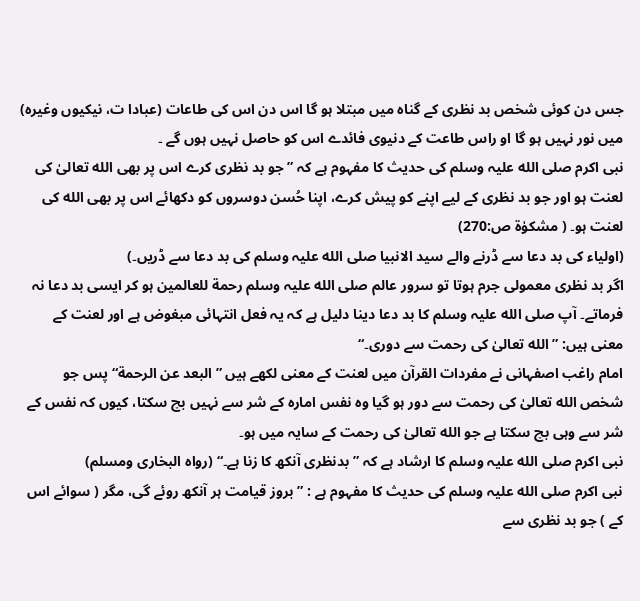جس دن کوئی شخص بد نظری کے گناہ میں مبتلا ہو گا اس دن اس کی طاعات (عبادا ت، نیکیوں وغیرہ) میں نور نہیں ہو گا او راس طاعت کے دنیوی فائدے اس کو حاصل نہیں ہوں گے ۔
نبی اکرم صلی الله علیہ وسلم کی حدیث کا مفہوم ہے کہ ” جو بد نظری کرے اس پر بھی الله تعالیٰ کی لعنت ہو اور جو بد نظری کے لیے اپنے کو پیش کرے، اپنا حُسن دوسروں کو دکھائے اس پر بھی الله کی لعنت ہو۔ ( مشکوٰة ص:270)
(اولیاء کی بد دعا سے ڈرنے والے سید الانبیا صلی الله علیہ وسلم کی بد دعا سے ڈریں۔)
اگر بد نظری معمولی جرم ہوتا تو سرور عالم صلی الله علیہ وسلم رحمة للعالمین ہو کر ایسی بد دعا نہ فرماتے۔ آپ صلی الله علیہ وسلم کا بد دعا دینا دلیل ہے کہ یہ فعل انتہائی مبغوض ہے اور لعنت کے معنی ہیں: ” الله تعالیٰ کی رحمت سے دوری۔“
امام راغب اصفہانی نے مفردات القرآن میں لعنت کے معنی لکھے ہیں ” البعد عن الرحمة“ پس جو شخص الله تعالیٰ کی رحمت سے دور ہو گیا وہ نفس امارہ کے شر سے نہیں بچ سکتا، کیوں کہ نفس کے شر سے وہی بچ سکتا ہے جو الله تعالیٰ کی رحمت کے سایہ میں ہو۔
نبی اکرم صلی الله علیہ وسلم کا ارشاد ہے کہ ”بدنظری آنکھ کا زنا ہے۔“ (رواہ البخاری ومسلم)
نبی اکرم صلی الله علیہ وسلم کی حدیث کا مفہوم ہے : ” بروز قیامت ہر آنکھ روئے گی، مگر ( سوائے اس کے ) جو بد نظری سے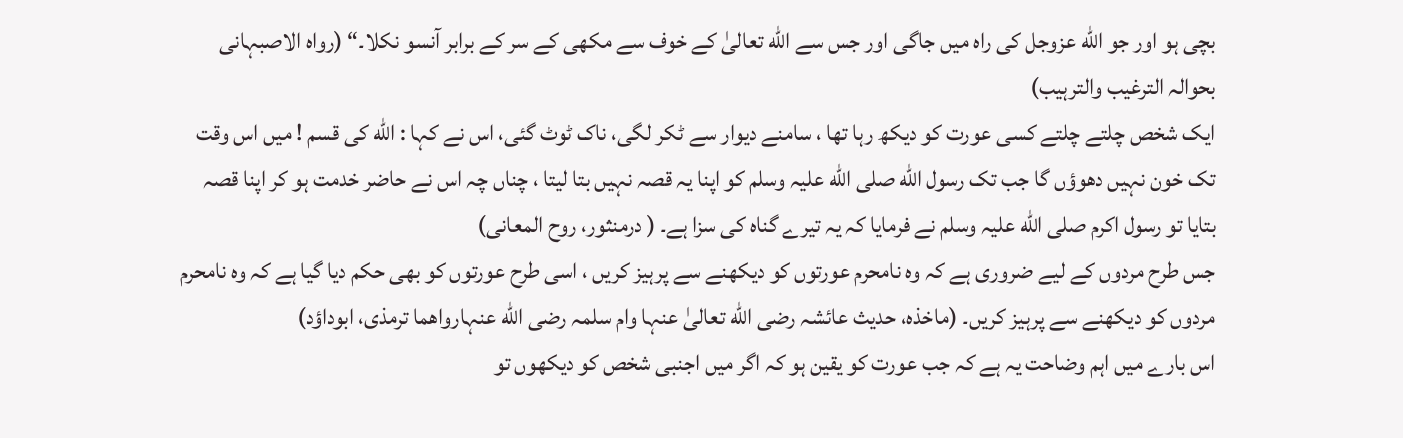بچی ہو اور جو الله عزوجل کی راہ میں جاگی اور جس سے الله تعالیٰ کے خوف سے مکھی کے سر کے برابر آنسو نکلا۔“ (رواہ الاصبہانی بحوالہ الترغیب والترہیب)
ایک شخص چلتے چلتے کسی عورت کو دیکھ رہا تھا ، سامنے دیوار سے ٹکر لگی، ناک ٹوٹ گئی، اس نے کہا : الله کی قسم ! میں اس وقت تک خون نہیں دھوؤں گا جب تک رسول الله صلی الله علیہ وسلم کو اپنا یہ قصہ نہیں بتا لیتا ، چناں چہ اس نے حاضر خدمت ہو کر اپنا قصہ بتایا تو رسول اکرم صلی الله علیہ وسلم نے فرمایا کہ یہ تیرے گناہ کی سزا ہے۔ ( درمنثور، روح المعانی)
جس طرح مردوں کے لیے ضروری ہے کہ وہ نامحرم عورتوں کو دیکھنے سے پرہیز کریں ، اسی طرح عورتوں کو بھی حکم دیا گیا ہے کہ وہ نامحرم مردوں کو دیکھنے سے پرہیز کریں۔ (ماخذہ، حدیث عائشہ رضی الله تعالیٰ عنہا وام سلمہ رضی الله عنہارواھما ترمذی، ابوداؤد)
اس بارے میں اہم وضاحت یہ ہے کہ جب عورت کو یقین ہو کہ اگر میں اجنبی شخص کو دیکھوں تو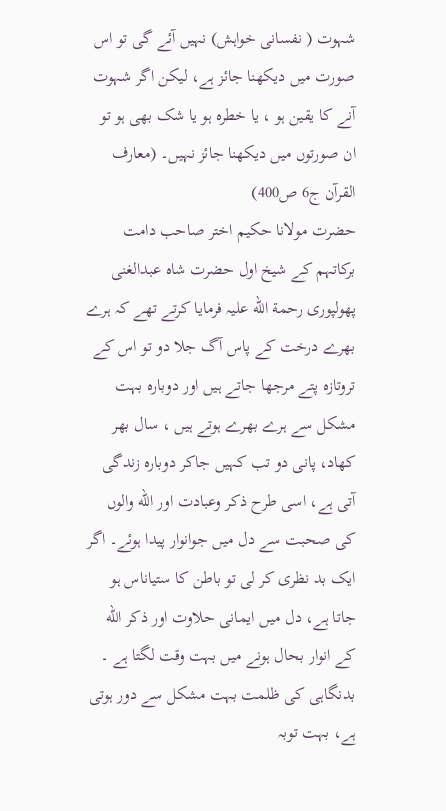شہوت ( نفسانی خواہش) نہیں آئے گی تو اس صورت میں دیکھنا جائز ہے، لیکن اگر شہوت آنے کا یقین ہو ، یا خطرہ ہو یا شک بھی ہو تو ان صورتوں میں دیکھنا جائز نہیں۔ (معارف القرآن ج6 ص400)
حضرت مولانا حکیم اختر صاحب دامت برکاتہم کے شیخ اول حضرت شاہ عبدالغنی پھولپوری رحمة الله علیہ فرمایا کرتے تھے کہ ہرے بھرے درخت کے پاس آگ جلا دو تو اس کے تروتازہ پتے مرجھا جاتے ہیں اور دوبارہ بہت مشکل سے ہرے بھرے ہوتے ہیں ، سال بھر کھاد، پانی دو تب کہیں جاکر دوبارہ زندگی آتی ہے، اسی طرح ذکر وعبادت اور الله والوں کی صحبت سے دل میں جوانوار پیدا ہوئے۔ اگر ایک بد نظری کر لی تو باطن کا ستیاناس ہو جاتا ہے، دل میں ایمانی حلاوت اور ذکر الله کے انوار بحال ہونے میں بہت وقت لگتا ہے ۔ بدنگاہی کی ظلمت بہت مشکل سے دور ہوتی ہے، بہت توبہ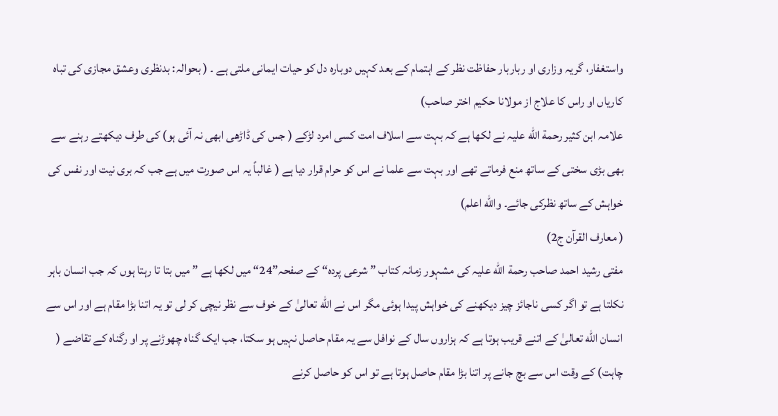واستغفار، گریہ وزاری او رباربار حفاظت نظر کے اہتمام کے بعد کہیں دوبارہ دل کو حیات ایمانی ملتی ہے ۔ ( بحوالہ: بدنظری وعشق مجازی کی تباہ کاریاں او راس کا علاج از مولانا حکیم اختر صاحب)
علامہ ابن کثیر رحمة الله علیہ نے لکھا ہے کہ بہت سے اسلاف امت کسی امرد لڑکے ( جس کی ڈاڑھی ابھی نہ آئی ہو) کی طرف دیکھتے رہنے سے بھی بڑی سختی کے ساتھ منع فرماتے تھے اور بہت سے علما نے اس کو حرام قرار دیا ہے ( غالباً یہ اس صورت میں ہے جب کہ بری نیت اور نفس کی خواہش کے ساتھ نظرکی جائے۔ والله اعلم)
( معارف القرآن ج2)
مفتی رشید احمد صاحب رحمة الله علیہ کی مشہور زمانہ کتاب ” شرعی پردہ“ کے صفحہ”24“ میں لکھا ہے ” میں بتا تا رہتا ہوں کہ جب انسان باہر نکلتا ہے تو اگر کسی ناجائز چیز دیکھنے کی خواہش پیدا ہوئی مگر اس نے الله تعالیٰ کے خوف سے نظر نیچی کر لی تو یہ اتنا بڑا مقام ہے اور اس سے انسان الله تعالیٰ کے اتنے قریب ہوتا ہے کہ ہزاروں سال کے نوافل سے یہ مقام حاصل نہیں ہو سکتا، جب ایک گناہ چھوڑنے پر او رگناہ کے تقاضے ( چاہت) کے وقت اس سے بچ جانے پر اتنا بڑا مقام حاصل ہوتا ہے تو اس کو حاصل کرنے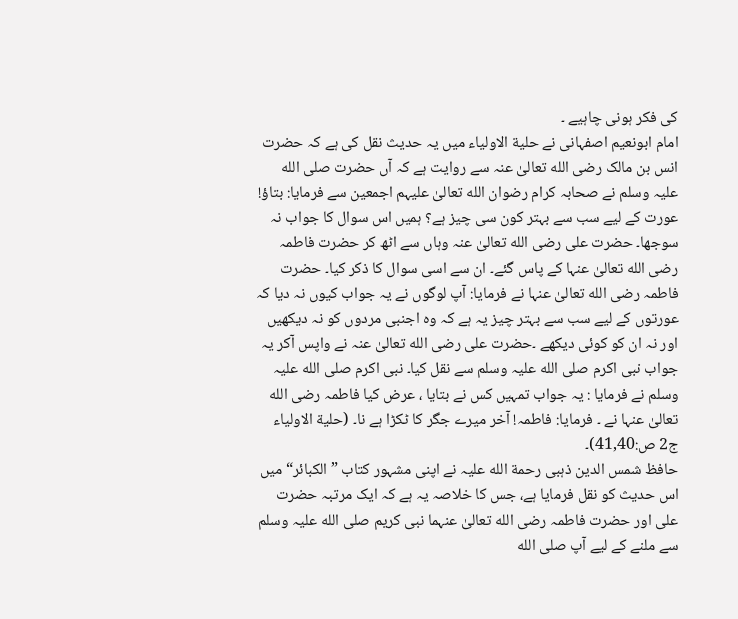کی فکر ہونی چاہیے ۔
امام ابونعیم اصفہانی نے حلیة الاولیاء میں یہ حدیث نقل کی ہے کہ حضرت انس بن مالک رضی الله تعالیٰ عنہ سے روایت ہے کہ آں حضرت صلی الله علیہ وسلم نے صحابہ کرام رضوان الله تعالیٰ علیہم اجمعین سے فرمایا: بتاؤ! عورت کے لیے سب سے بہتر کون سی چیز ہے؟ ہمیں اس سوال کا جواب نہ سوجھا۔ حضرت علی رضی الله تعالیٰ عنہ وہاں سے اٹھ کر حضرت فاطمہ رضی الله تعالیٰ عنہا کے پاس گئے۔ ان سے اسی سوال کا ذکر کیا۔ حضرت فاطمہ رضی الله تعالیٰ عنہا نے فرمایا: آپ لوگوں نے یہ جواب کیوں نہ دیا کہ عورتوں کے لیے سب سے بہتر چیز یہ ہے کہ وہ اجنبی مردوں کو نہ دیکھیں اور نہ ان کو کوئی دیکھے ۔حضرت علی رضی الله تعالیٰ عنہ نے واپس آکر یہ جواب نبی اکرم صلی الله علیہ وسلم سے نقل کیا۔ نبی اکرم صلی الله علیہ وسلم نے فرمایا : یہ جواب تمہیں کس نے بتایا ، عرض کیا فاطمہ رضی الله تعالیٰ عنہا نے ۔ فرمایا: فاطمہ! آخر میرے جگر کا ٹکڑا ہے نا۔ (حلیة الاولیاء ج2 ص:41,40)۔
حافظ شمس الدین ذہبی رحمة الله علیہ نے اپنی مشہور کتاب ” الکبائر“ میں اس حدیث کو نقل فرمایا ہے، جس کا خلاصہ یہ ہے کہ ایک مرتبہ حضرت علی اور حضرت فاطمہ رضی الله تعالیٰ عنہما نبی کریم صلی الله علیہ وسلم سے ملنے کے لیے آپ صلی الله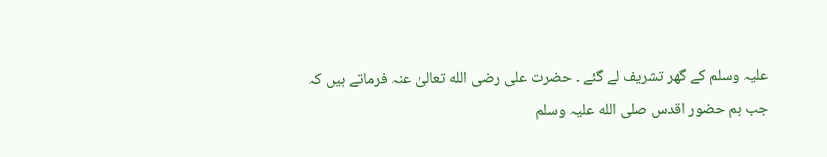علیہ وسلم کے گھر تشریف لے گئے ۔ حضرت علی رضی الله تعالیٰ عنہ فرماتے ہیں کہ جب ہم حضور اقدس صلی الله علیہ وسلم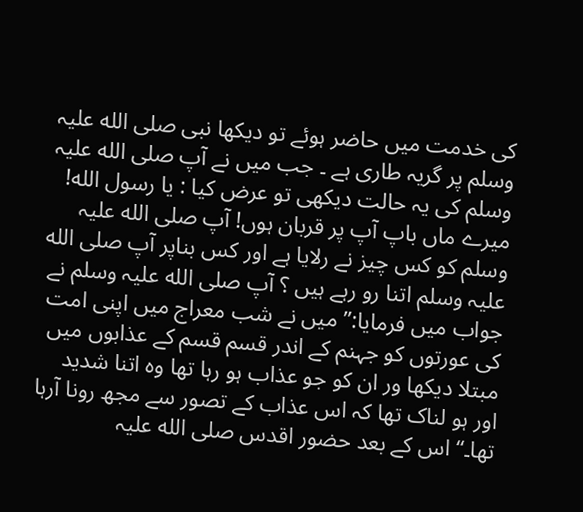کی خدمت میں حاضر ہوئے تو دیکھا نبی صلی الله علیہ وسلم پر گریہ طاری ہے ۔ جب میں نے آپ صلی الله علیہ وسلم کی یہ حالت دیکھی تو عرض کیا : یا رسول الله! میرے ماں باپ آپ پر قربان ہوں! آپ صلی الله علیہ وسلم کو کس چیز نے رلایا ہے اور کس بناپر آپ صلی الله علیہ وسلم اتنا رو رہے ہیں ؟ آپ صلی الله علیہ وسلم نے جواب میں فرمایا:” میں نے شب معراج میں اپنی امت کی عورتوں کو جہنم کے اندر قسم قسم کے عذابوں میں مبتلا دیکھا ور ان کو جو عذاب ہو رہا تھا وہ اتنا شدید اور ہو لناک تھا کہ اس عذاب کے تصور سے مجھ رونا آرہا تھا۔“ اس کے بعد حضور اقدس صلی الله علیہ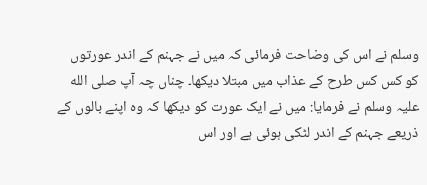وسلم نے اس کی وضاحت فرمائی کہ میں نے جہنم کے اندر عورتوں کو کس کس طرح کے عذاب میں مبتلا دیکھا۔ چناں چہ آپ صلی الله علیہ وسلم نے فرمایا: میں نے ایک عورت کو دیکھا کہ وہ اپنے بالوں کے ذریعے جہنم کے اندر لٹکی ہوئی ہے اور اس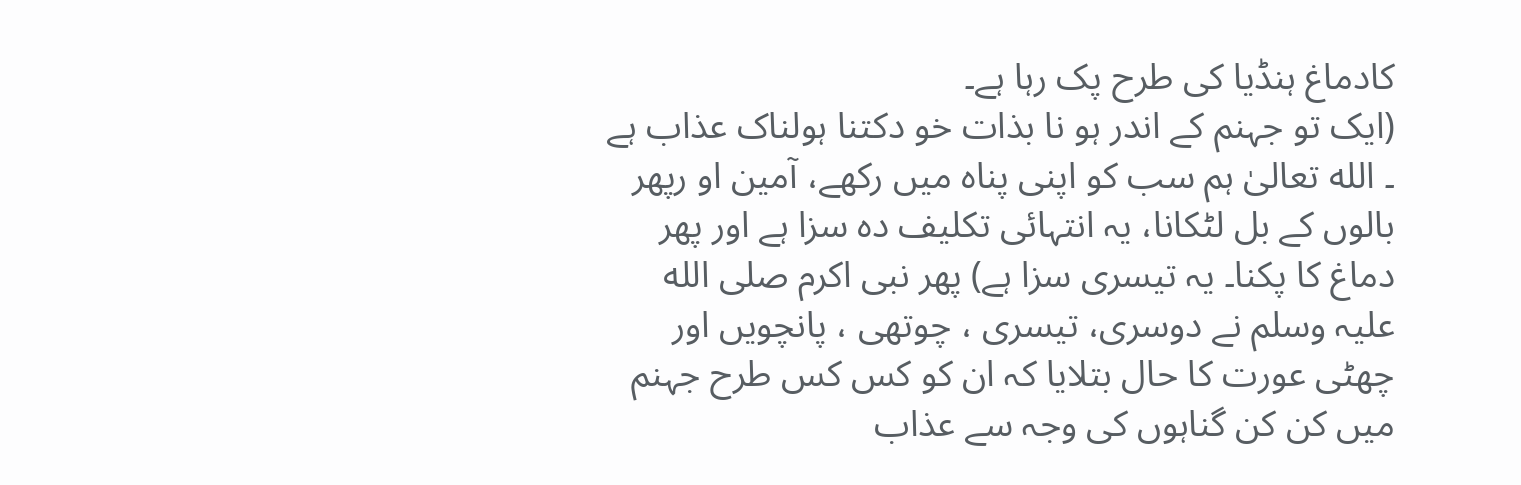کادماغ ہنڈیا کی طرح پک رہا ہے۔
(ایک تو جہنم کے اندر ہو نا بذات خو دکتنا ہولناک عذاب ہے ۔ الله تعالیٰ ہم سب کو اپنی پناہ میں رکھے، آمین او رپھر بالوں کے بل لٹکانا، یہ انتہائی تکلیف دہ سزا ہے اور پھر دماغ کا پکنا۔ یہ تیسری سزا ہے) پھر نبی اکرم صلی الله علیہ وسلم نے دوسری، تیسری ، چوتھی ، پانچویں اور چھٹی عورت کا حال بتلایا کہ ان کو کس کس طرح جہنم میں کن کن گناہوں کی وجہ سے عذاب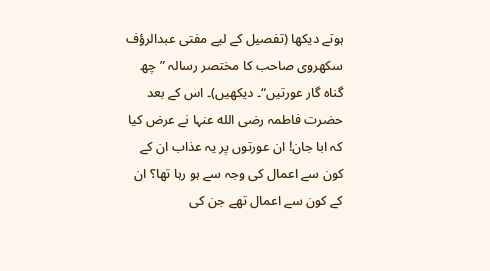ہوتے دیکھا (تفصیل کے لیے مفتی عبدالرؤف سکھروی صاحب کا مختصر رسالہ ”چھ گناہ گار عورتیں“۔ دیکھیں)۔ اس کے بعد حضرت فاطمہ رضی الله عنہا نے عرض کیا کہ ابا جان! ان عورتوں پر یہ عذاب ان کے کون سے اعمال کی وجہ سے ہو رہا تھا؟ ان کے کون سے اعمال تھے جن کی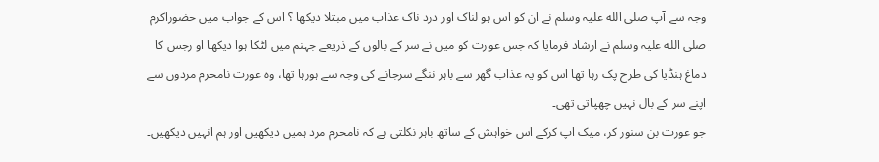وجہ سے آپ صلی الله علیہ وسلم نے ان کو اس ہو لناک اور درد ناک عذاب میں مبتلا دیکھا ؟ اس کے جواب میں حضوراکرم صلی الله علیہ وسلم نے ارشاد فرمایا کہ جس عورت کو میں نے سر کے بالوں کے ذریعے جہنم میں لٹکا ہوا دیکھا او رجس کا دماغ ہنڈیا کی طرح پک رہا تھا اس کو یہ عذاب گھر سے باہر ننگے سرجانے کی وجہ سے ہورہا تھا، وہ عورت نامحرم مردوں سے اپنے سر کے بال نہیں چھپاتی تھی۔
جو عورت بن سنور کر، میک اپ کرکے اس خواہش کے ساتھ باہر نکلتی ہے کہ نامحرم مرد ہمیں دیکھیں اور ہم انہیں دیکھیں۔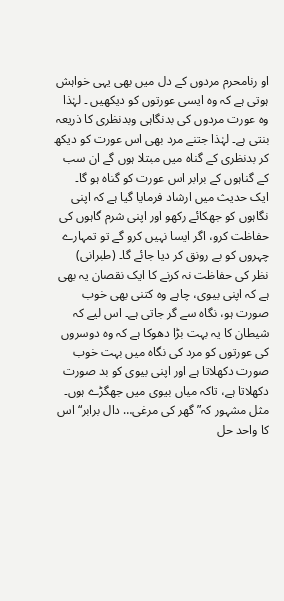او رنامحرم مردوں کے دل میں بھی یہی خواہش ہوتی ہے کہ وہ ایسی عورتوں کو دیکھیں ۔ لہٰذا وہ عورت مردوں کی بدنگاہی وبدنظری کا ذریعہ بنتی ہے۔ لہٰذا جتنے مرد بھی اس عورت کو دیکھ کر بدنظری کے گناہ میں مبتلا ہوں گے ان سب کے گناہوں کے برابر اس عورت کو گناہ ہو گا۔
ایک حدیث میں ارشاد فرمایا گیا ہے کہ اپنی نگاہوں کو جھکائے رکھو اور اپنی شرم گاہوں کی حفاظت کرو، اگر ایسا نہیں کرو گے تو تمہارے چہروں کو بے رونق کر دیا جائے گا۔ (طبرانی)
نظر کی حفاظت نہ کرنے کا ایک نقصان یہ بھی ہے کہ اپنی بیوی، چاہے وہ کتنی بھی خوب صورت ہو، نگاہ سے گر جاتی ہے۔ اس لیے کہ شیطان کا یہ بہت بڑا دھوکا ہے کہ وہ دوسروں کی عورتوں کو مرد کی نگاہ میں بہت خوب صورت دکھلاتا ہے اور اپنی بیوی کو بد صورت دکھلاتا ہے، تاکہ میاں بیوی میں جھگڑے ہوں۔ مثل مشہور کہ” گھر کی مرغی… دال برابر“ اس کا واحد حل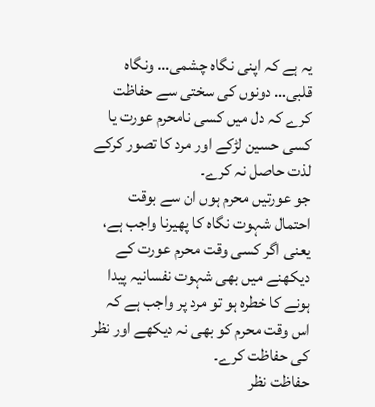یہ ہے کہ اپنی نگاہ چشمی… ونگاہ قلبی… دونوں کی سختی سے حفاظت کرے کہ دل میں کسی نامحرم عورت یا کسی حسین لڑکے اور مرد کا تصور کرکے لذت حاصل نہ کرے۔
جو عورتیں محرم ہوں ان سے بوقت احتمال شہوت نگاہ کا پھیرنا واجب ہے، یعنی اگر کسی وقت محرم عورت کے دیکھنے میں بھی شہوت نفسانیہ پیدا ہونے کا خطرہ ہو تو مرد پر واجب ہے کہ اس وقت محرم کو بھی نہ دیکھے اور نظر کی حفاظت کرے۔
حفاظت نظر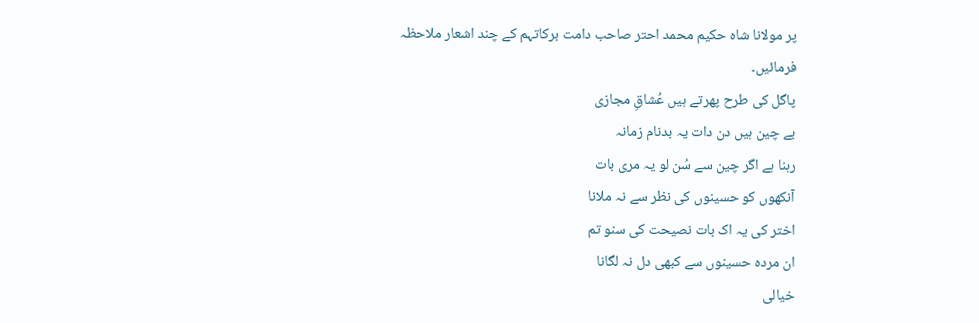پر مولانا شاہ حکیم محمد احتر صاحب دامت برکاتہم کے چند اشعار ملاحظہ فرمائیں۔
پاگل کی طرح پھرتے ہیں عُشاقِ مجازی
بے چین ہیں دن دات یہ بدنام زمانہ
رہنا ہے اگر چین سے سُن لو یہ مری بات
آنکھوں کو حسینوں کی نظر سے نہ ملانا
اختر کی یہ اک بات نصیحت کی سنو تم
ان مردہ حسینوں سے کبھی دل نہ لگانا
خیالی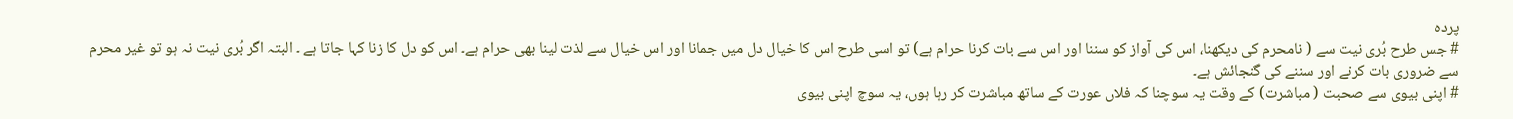پردہ
# جس طرح بُری نیت سے ( نامحرم کی دیکھنا، اس کی آواز کو سننا اور اس سے بات کرنا حرام ہے) تو اسی طرح اس کا خیال دل میں جمانا اور اس خیال سے لذت لینا بھی حرام ہے۔ اس کو دل کا زنا کہا جاتا ہے ۔ البتہ اگر بُری نیت نہ ہو تو غیر محرم سے ضروری بات کرنے اور سننے کی گنجائش ہے۔
# اپنی بیوی سے صحبت ( مباشرت) کے وقت یہ سوچنا کہ فلاں عورت کے ساتھ مباشرت کر رہا ہوں، یہ سوچ اپنی بیوی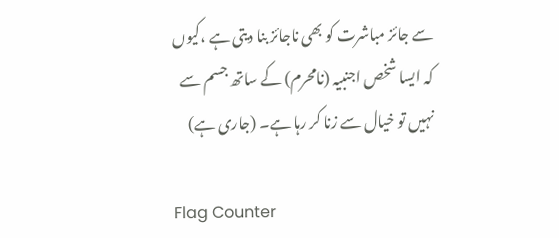سے جائز مباشرت کو بھی ناجائز بنا دیتی ہے ،کیوں کہ ایسا شخص اجنبیہ (نامحرم) کے ساتھ جسم سے نہیں تو خیال سے زنا کر رہا ہے۔ (جاری ہے)

Flag Counter